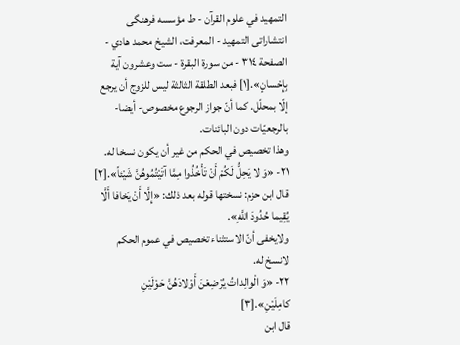التمهيد في علوم القرآن - ط مؤسسه فرهنگى انتشاراتى التمهيد - المعرفت، الشيخ محمد هادي - الصفحة ٣١٤ - من سورة البقرة - ست وعشرون آية
بِإِحْسانٍ».[١] فبعد الطلقة الثالثة ليس للزوج أن يرجع إلّا بمحلّل. كما أنّ جواز الرجوع مخصوص- أيضا- بالرجعيّات دون البائنات.
وهذا تخصيص في الحكم من غير أن يكون نسخا له.
٢١- «وَ لا يَحِلُّ لَكُمْ أَنْ تَأْخُذُوا مِمَّا آتَيْتُمُوهُنَّ شَيْئاً».[٢]
قال ابن حزم: نسختها قوله بعد ذلك: «إِلَّا أَنْ يَخافا أَلَّا يُقِيما حُدُودَ اللَّهِ».
ولايخفى أنّ الاستثناء تخصيص في عموم الحكم لانسخ له.
٢٢- «وَ الْوالِداتُ يُرْضِعْنَ أَوْلادَهُنَّ حَوْلَيْنِ كامِلَيْنِ».[٣]
قال ابن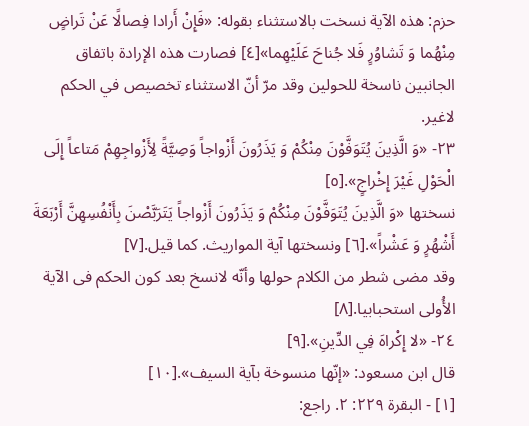حزم: هذه الآية نسخت بالاستثناء بقوله: «فَإِنْ أَرادا فِصالًا عَنْ تَراضٍ مِنْهُما وَ تَشاوُرٍ فَلا جُناحَ عَلَيْهِما»[٤] فصارت هذه الإرادة باتفاق الجانبين ناسخة للحولين وقد مرّ أنّ الاستثناء تخصيص في الحكم لاغير.
٢٣- «وَ الَّذِينَ يُتَوَفَّوْنَ مِنْكُمْ وَ يَذَرُونَ أَزْواجاً وَصِيَّةً لِأَزْواجِهِمْ مَتاعاً إِلَى الْحَوْلِ غَيْرَ إِخْراجٍ».[٥]
نسختها «وَ الَّذِينَ يُتَوَفَّوْنَ مِنْكُمْ وَ يَذَرُونَ أَزْواجاً يَتَرَبَّصْنَ بِأَنْفُسِهِنَّ أَرْبَعَةَ أَشْهُرٍ وَ عَشْراً».[٦] ونسختها آية المواريث. كما قيل.[٧]
وقد مضى شطر من الكلام حولها وأنّه لانسخ بعد كون الحكم فى الآية الأُولى استحبابيا.[٨]
٢٤- «لا إِكْراهَ فِي الدِّينِ».[٩]
قال ابن مسعود: «إنّها منسوخة بآية السيف».[١٠]
[١] - البقرة ٢٢٩: ٢. راجع: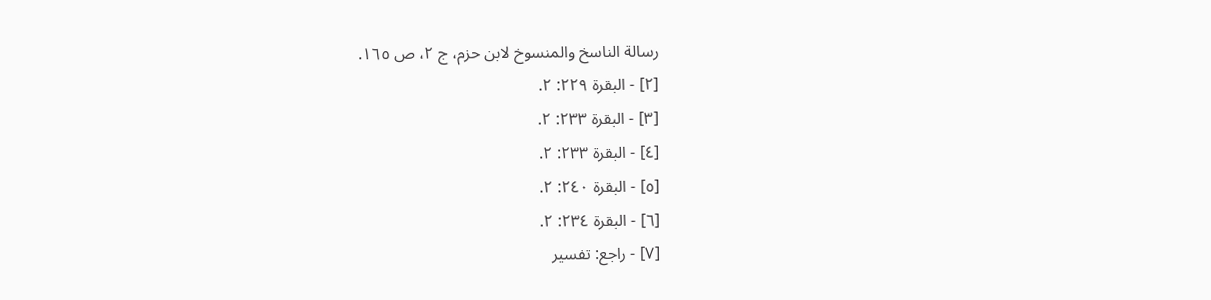رسالة الناسخ والمنسوخ لابن حزم، ج ٢، ص ١٦٥.
[٢] - البقرة ٢٢٩: ٢.
[٣] - البقرة ٢٣٣: ٢.
[٤] - البقرة ٢٣٣: ٢.
[٥] - البقرة ٢٤٠: ٢.
[٦] - البقرة ٢٣٤: ٢.
[٧] - راجع: تفسير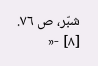شبّر، ص ٧٦.
[٨] -«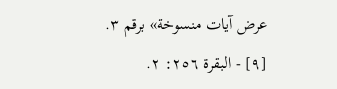عرض آيات منسوخة» برقم ٣.
[٩] - البقرة ٢٥٦: ٢.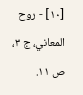[١٠] - روح المعاني، ج ٣، ص ١١.